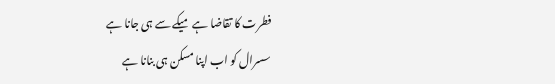فطرت کا تقاضا ہے میکے سے ہی جانا ہے
سسرال کو اب اپنا مسکن ہی بنانا ہے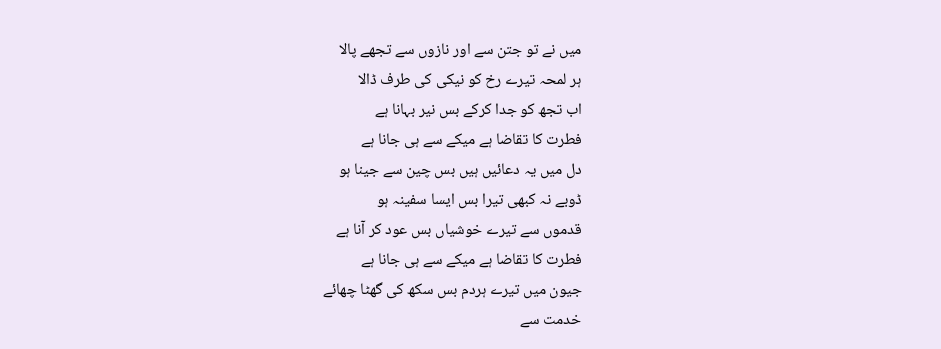میں نے تو جتن سے اور نازوں سے تجھے پالا
ہر لمحہ تیرے رخ کو نیکی کی طرف ڈالا
اب تجھ کو جدا کرکے بس نیر بہانا ہے
فطرت کا تقاضا ہے میکے سے ہی جانا ہے
دل میں یہ دعائیں ہیں بس چین سے جینا ہو
ڈوبے نہ کبھی تیرا بس ایسا سفینہ ہو
قدموں سے تیرے خوشیاں بس عود کر آنا ہے
فطرت کا تقاضا ہے میکے سے ہی جانا ہے
جیون میں تیرے ہردم بس سکھ کی گھٹا چھائے
خدمت سے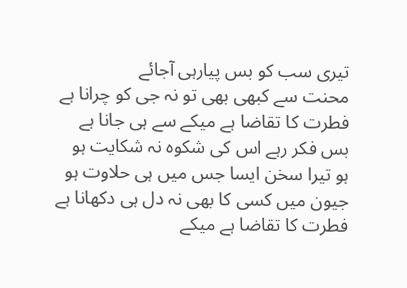تیری سب کو بس پیارہی آجائے
محنت سے کبھی بھی تو نہ جی کو چرانا ہے
فطرت کا تقاضا ہے میکے سے ہی جانا ہے
بس فکر رہے اس کی شکوہ نہ شکایت ہو
ہو تیرا سخن ایسا جس میں ہی حلاوت ہو
جیون میں کسی کا بھی نہ دل ہی دکھانا ہے
فطرت کا تقاضا ہے میکے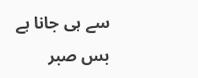سے ہی جانا ہے
بس صبر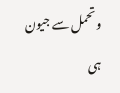و تحمل سے جیون ہی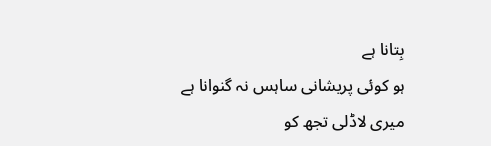بِتانا ہے
ہو کوئی پریشانی ساہس نہ گنوانا ہے
میری لاڈلی تجھ کو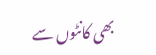بھی کانٹوں سے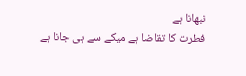نبھانا ہے
فطرت کا تقاضا ہے میکے سے ہی جانا ہے